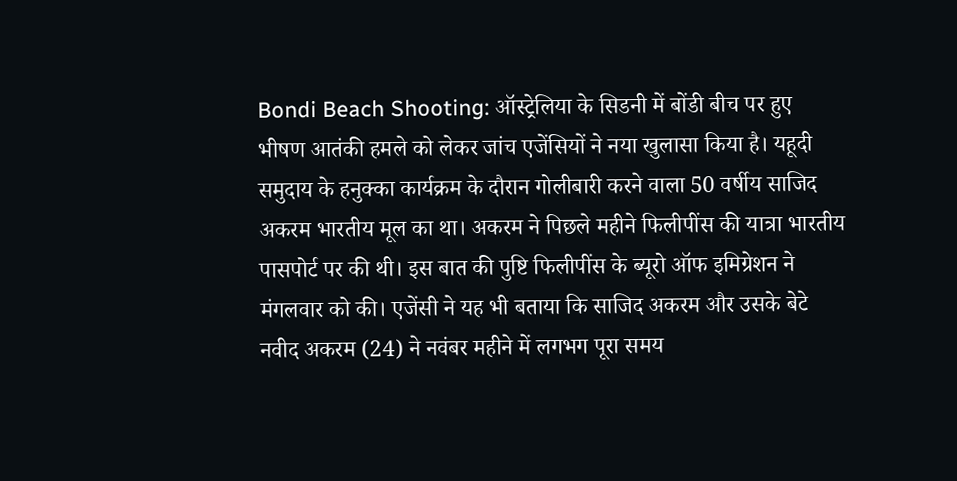Bondi Beach Shooting: ऑस्ट्रेलिया के सिडनी में बोंडी बीच पर हुए भीषण आतंकी हमले को लेकर जांच एजेंसियों ने नया खुलासा किया है। यहूदी समुदाय के हनुक्का कार्यक्रम के दौरान गोलीबारी करने वाला 50 वर्षीय साजिद अकरम भारतीय मूल का था। अकरम ने पिछले महीने फिलीपींस की यात्रा भारतीय पासपोर्ट पर की थी। इस बात की पुष्टि फिलीपींस के ब्यूरो ऑफ इमिग्रेशन ने मंगलवार को की। एजेंसी ने यह भी बताया कि साजिद अकरम और उसके बेटे नवीद अकरम (24) ने नवंबर महीने में लगभग पूरा समय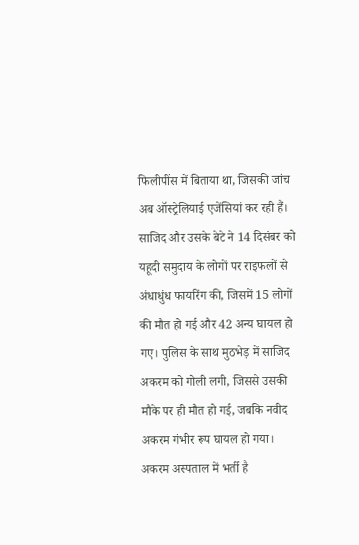फिलीपींस में बिताया था, जिसकी जांच अब ऑस्ट्रेलियाई एजेंसियां कर रही हैं।
साजिद और उसके बेटे ने 14 दिसंबर को यहूदी समुदाय के लोगों पर राइफलों से अंधाधुंध फायरिंग की, जिसमें 15 लोगों की मौत हो गई और 42 अन्य घायल हो गए। पुलिस के साथ मुठभेड़ में साजिद अकरम को गोली लगी, जिससे उसकी मौके पर ही मौत हो गई, जबकि नवीद अकरम गंभीर रूप घायल हो गया। अकरम अस्पताल में भर्ती है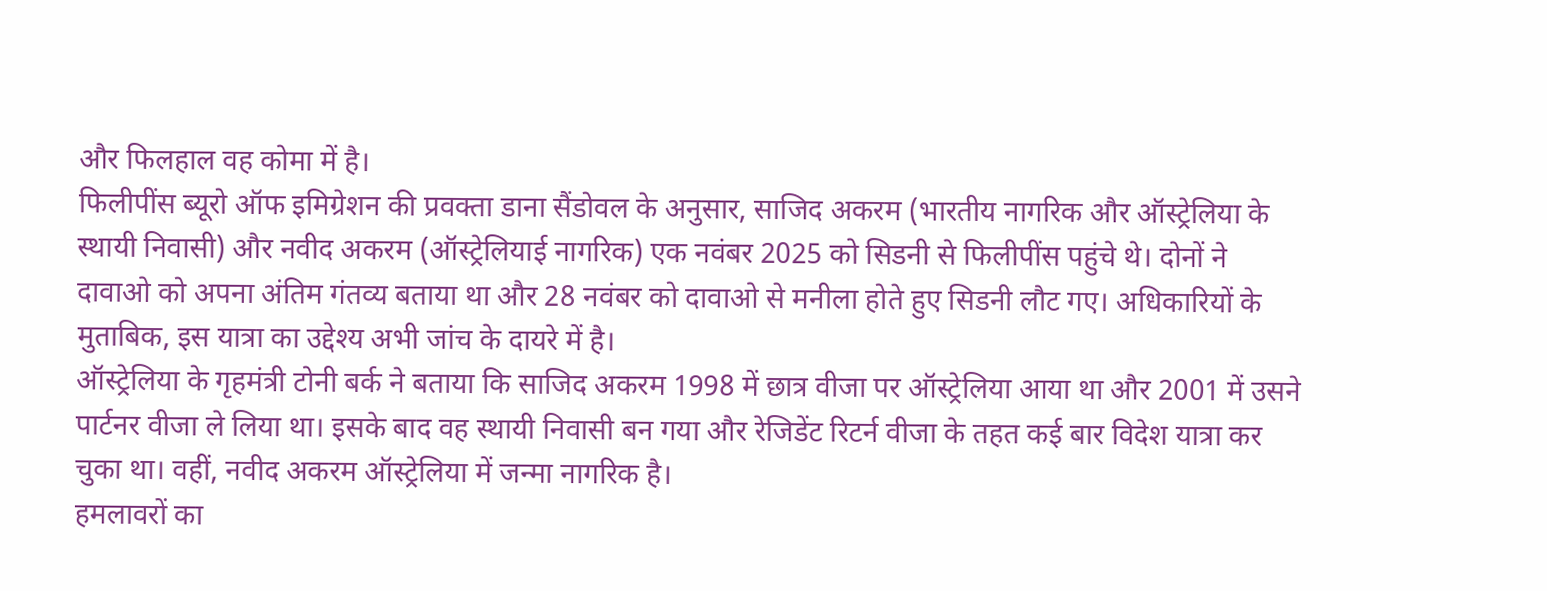और फिलहाल वह कोमा में है।
फिलीपींस ब्यूरो ऑफ इमिग्रेशन की प्रवक्ता डाना सैंडोवल के अनुसार, साजिद अकरम (भारतीय नागरिक और ऑस्ट्रेलिया के स्थायी निवासी) और नवीद अकरम (ऑस्ट्रेलियाई नागरिक) एक नवंबर 2025 को सिडनी से फिलीपींस पहुंचे थे। दोनों ने दावाओ को अपना अंतिम गंतव्य बताया था और 28 नवंबर को दावाओ से मनीला होते हुए सिडनी लौट गए। अधिकारियों के मुताबिक, इस यात्रा का उद्देश्य अभी जांच के दायरे में है।
ऑस्ट्रेलिया के गृहमंत्री टोनी बर्क ने बताया कि साजिद अकरम 1998 में छात्र वीजा पर ऑस्ट्रेलिया आया था और 2001 में उसने पार्टनर वीजा ले लिया था। इसके बाद वह स्थायी निवासी बन गया और रेजिडेंट रिटर्न वीजा के तहत कई बार विदेश यात्रा कर चुका था। वहीं, नवीद अकरम ऑस्ट्रेलिया में जन्मा नागरिक है।
हमलावरों का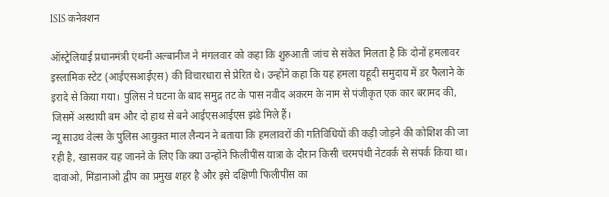ISIS कनेक्शन

ऑस्ट्रेलियाई प्रधानमंत्री एंथनी अल्बानीज ने मंगलवार को कहा कि शुरुआती जांच से संकेत मिलता है कि दोनों हमलावर इस्लामिक स्टेट (आईएसआईएस) की विचारधारा से प्रेरित थे। उन्होंने कहा कि यह हमला यहूदी समुदाय में डर फैलाने के इरादे से किया गया। पुलिस ने घटना के बाद समुद्र तट के पास नवीद अकरम के नाम से पंजीकृत एक कार बरामद की, जिसमें अस्थायी बम और दो हाथ से बने आईएसआईएस झंडे मिले हैं।
न्यू साउथ वेल्स के पुलिस आयुक्त माल लैन्यन ने बताया कि हमलावरों की गतिविधियों की कड़ी जोड़ने की कोशिश की जा रही है, खासकर यह जानने के लिए कि क्या उन्होंने फिलीपींस यात्रा के दौरान किसी चरमपंथी नेटवर्क से संपर्क किया था। दावाओ, मिंडानाओ द्वीप का प्रमुख शहर है और इसे दक्षिणी फिलीपींस का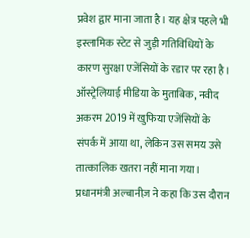प्रवेश द्वार माना जाता है। यह क्षेत्र पहले भी इस्लामिक स्टेट से जुड़ी गतिविधियों के कारण सुरक्षा एजेंसियों के रडार पर रहा है।
ऑस्ट्रेलियाई मीडिया के मुताबिक, नवीद अकरम 2019 में खुफिया एजेंसियों के संपर्क में आया था, लेकिन उस समय उसे तात्कालिक खतरा नहीं माना गया। प्रधानमंत्री अल्बानीज़ ने कहा कि उस दौरान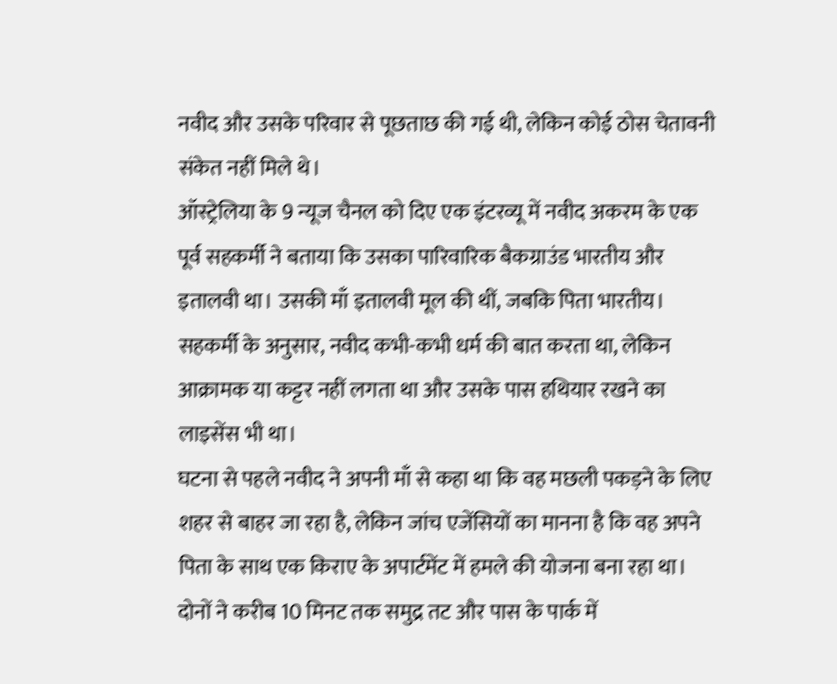नवीद और उसके परिवार से पूछताछ की गई थी, लेकिन कोई ठोस चेतावनी संकेत नहीं मिले थे।
ऑस्ट्रेलिया के 9 न्यूज चैनल को दिए एक इंटरव्यू में नवीद अकरम के एक पूर्व सहकर्मी ने बताया कि उसका पारिवारिक बैकग्राउंड भारतीय और इतालवी था। उसकी माँ इतालवी मूल की थीं, जबकि पिता भारतीय। सहकर्मी के अनुसार, नवीद कभी-कभी धर्म की बात करता था, लेकिन आक्रामक या कट्टर नहीं लगता था और उसके पास हथियार रखने का लाइसेंस भी था।
घटना से पहले नवीद ने अपनी माँ से कहा था कि वह मछली पकड़ने के लिए शहर से बाहर जा रहा है, लेकिन जांच एजेंसियों का मानना है कि वह अपने पिता के साथ एक किराए के अपार्टमेंट में हमले की योजना बना रहा था। दोनों ने करीब 10 मिनट तक समुद्र तट और पास के पार्क में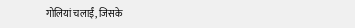गोलियां चलाईं, जिसके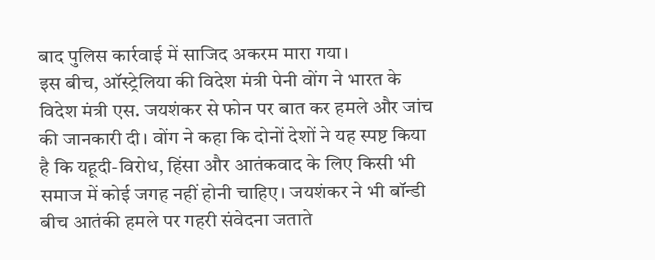बाद पुलिस कार्रवाई में साजिद अकरम मारा गया।
इस बीच, ऑस्ट्रेलिया की विदेश मंत्री पेनी वोंग ने भारत के विदेश मंत्री एस. जयशंकर से फोन पर बात कर हमले और जांच की जानकारी दी। वोंग ने कहा कि दोनों देशों ने यह स्पष्ट किया है कि यहूदी-विरोध, हिंसा और आतंकवाद के लिए किसी भी समाज में कोई जगह नहीं होनी चाहिए। जयशंकर ने भी बॉन्डी बीच आतंकी हमले पर गहरी संवेदना जताते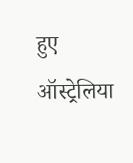हुए ऑस्ट्रेलिया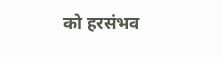को हरसंभव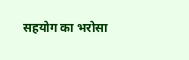सहयोग का भरोसा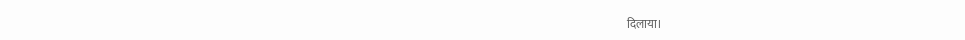दिलाया।